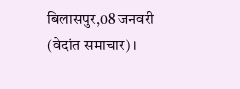बिलासपुर,08 जनवरी (वेदांत समाचार) ।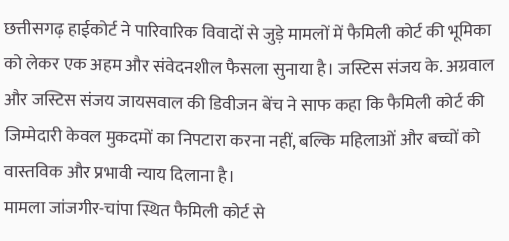छत्तीसगढ़ हाईकोर्ट ने पारिवारिक विवादों से जुड़े मामलों में फैमिली कोर्ट की भूमिका को लेकर एक अहम और संवेदनशील फैसला सुनाया है। जस्टिस संजय के. अग्रवाल और जस्टिस संजय जायसवाल की डिवीजन बेंच ने साफ कहा कि फैमिली कोर्ट की जिम्मेदारी केवल मुकदमों का निपटारा करना नहीं, बल्कि महिलाओं और बच्चों को वास्तविक और प्रभावी न्याय दिलाना है।
मामला जांजगीर-चांपा स्थित फैमिली कोर्ट से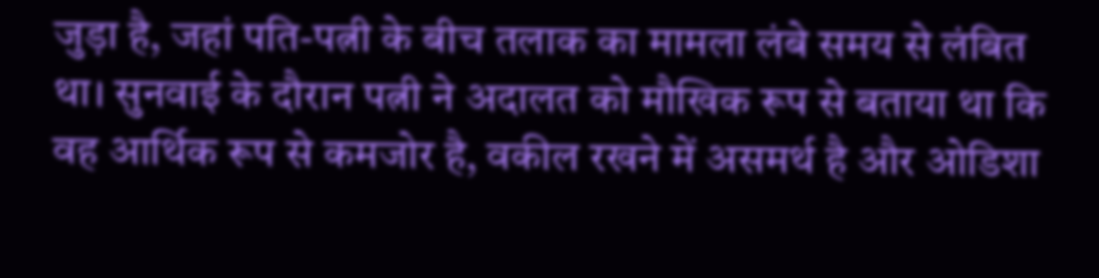जुड़ा है, जहां पति-पत्नी के बीच तलाक का मामला लंबे समय से लंबित था। सुनवाई के दौरान पत्नी ने अदालत को मौखिक रूप से बताया था कि वह आर्थिक रूप से कमजोर है, वकील रखने में असमर्थ है और ओडिशा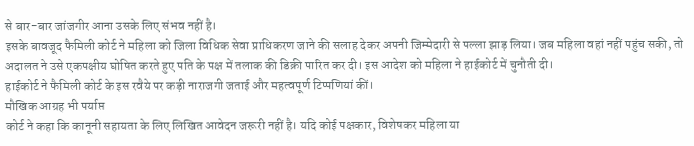से बार-बार जांजगीर आना उसके लिए संभव नहीं है।
इसके बावजूद फैमिली कोर्ट ने महिला को जिला विधिक सेवा प्राधिकरण जाने की सलाह देकर अपनी जिम्मेदारी से पल्ला झाड़ लिया। जब महिला वहां नहीं पहुंच सकी, तो अदालत ने उसे एकपक्षीय घोषित करते हुए पति के पक्ष में तलाक की डिक्री पारित कर दी। इस आदेश को महिला ने हाईकोर्ट में चुनौती दी।
हाईकोर्ट ने फैमिली कोर्ट के इस रवैये पर कड़ी नाराजगी जताई और महत्वपूर्ण टिप्पणियां कीं।
मौखिक आग्रह भी पर्याप्त
कोर्ट ने कहा कि कानूनी सहायता के लिए लिखित आवेदन जरूरी नहीं है। यदि कोई पक्षकार, विशेषकर महिला या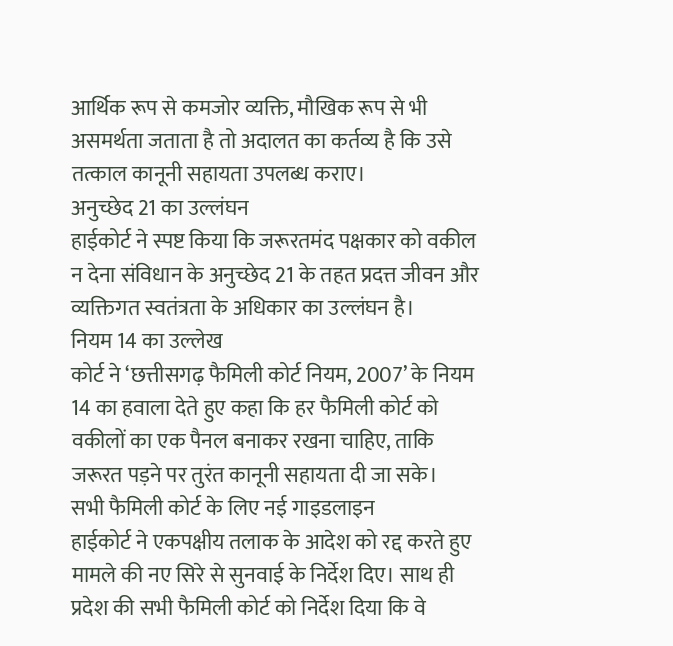आर्थिक रूप से कमजोर व्यक्ति, मौखिक रूप से भी असमर्थता जताता है तो अदालत का कर्तव्य है कि उसे तत्काल कानूनी सहायता उपलब्ध कराए।
अनुच्छेद 21 का उल्लंघन
हाईकोर्ट ने स्पष्ट किया कि जरूरतमंद पक्षकार को वकील न देना संविधान के अनुच्छेद 21 के तहत प्रदत्त जीवन और व्यक्तिगत स्वतंत्रता के अधिकार का उल्लंघन है।
नियम 14 का उल्लेख
कोर्ट ने ‘छत्तीसगढ़ फैमिली कोर्ट नियम, 2007’ के नियम 14 का हवाला देते हुए कहा कि हर फैमिली कोर्ट को वकीलों का एक पैनल बनाकर रखना चाहिए, ताकि जरूरत पड़ने पर तुरंत कानूनी सहायता दी जा सके।
सभी फैमिली कोर्ट के लिए नई गाइडलाइन
हाईकोर्ट ने एकपक्षीय तलाक के आदेश को रद्द करते हुए मामले की नए सिरे से सुनवाई के निर्देश दिए। साथ ही प्रदेश की सभी फैमिली कोर्ट को निर्देश दिया कि वे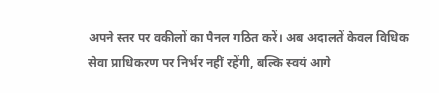अपने स्तर पर वकीलों का पैनल गठित करें। अब अदालतें केवल विधिक सेवा प्राधिकरण पर निर्भर नहीं रहेंगी, बल्कि स्वयं आगे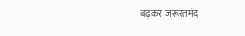बढ़कर जरूरतमंद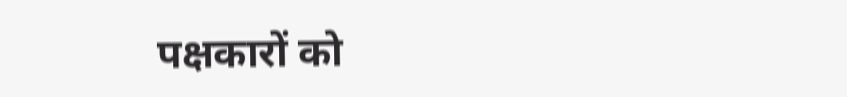पक्षकारों को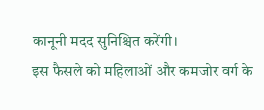कानूनी मदद सुनिश्चित करेंगी।
इस फैसले को महिलाओं और कमजोर वर्ग के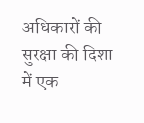अधिकारों की सुरक्षा की दिशा में एक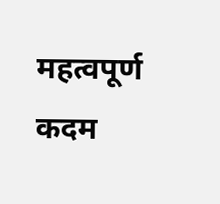महत्वपूर्ण कदम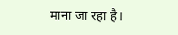माना जा रहा है।